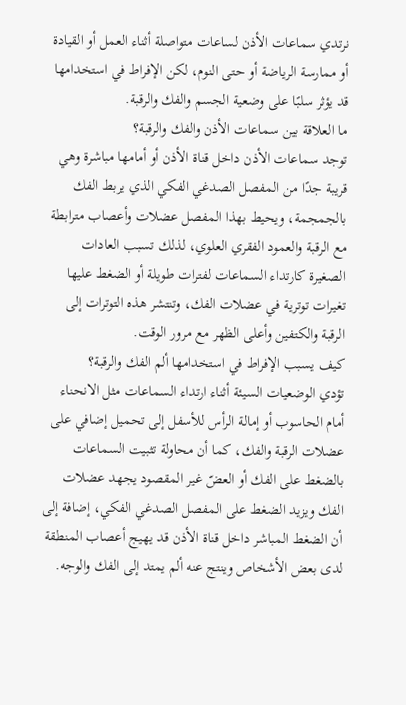نرتدي سماعات الأذن لساعات متواصلة أثناء العمل أو القيادة أو ممارسة الرياضة أو حتى النوم، لكن الإفراط في استخدامها قد يؤثر سلبًا على وضعية الجسم والفك والرقبة.
ما العلاقة بين سماعات الأذن والفك والرقبة؟
توجد سماعات الأذن داخل قناة الأذن أو أمامها مباشرة وهي قريبة جدًا من المفصل الصدغي الفكي الذي يربط الفك بالجمجمة، ويحيط بهذا المفصل عضلات وأعصاب مترابطة مع الرقبة والعمود الفقري العلوي، لذلك تسبب العادات الصغيرة كارتداء السماعات لفترات طويلة أو الضغط عليها تغيرات توترية في عضلات الفك، وتنتشر هذه التوترات إلى الرقبة والكتفين وأعلى الظهر مع مرور الوقت.
كيف يسبب الإفراط في استخدامها ألم الفك والرقبة؟
تؤدي الوضعيات السيئة أثناء ارتداء السماعات مثل الانحناء أمام الحاسوب أو إمالة الرأس للأسفل إلى تحميل إضافي على عضلات الرقبة والفك، كما أن محاولة تثبيت السماعات بالضغط على الفك أو العضّ غير المقصود يجهد عضلات الفك ويزيد الضغط على المفصل الصدغي الفكي، إضافة إلى أن الضغط المباشر داخل قناة الأذن قد يهيج أعصاب المنطقة لدى بعض الأشخاص وينتج عنه ألم يمتد إلى الفك والوجه.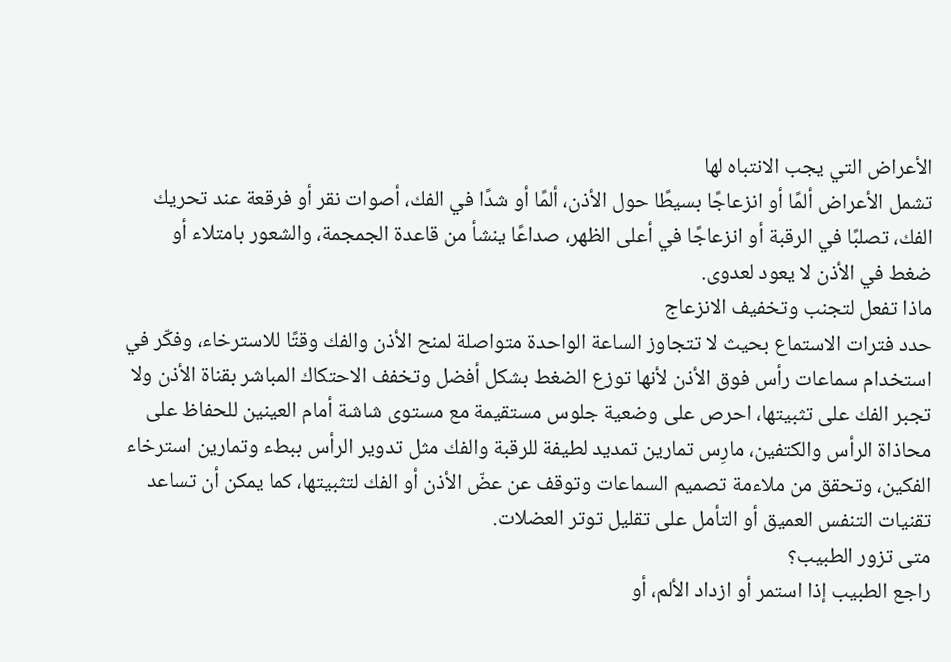الأعراض التي يجب الانتباه لها
تشمل الأعراض ألمًا أو انزعاجًا بسيطًا حول الأذن، ألمًا أو شدًا في الفك، أصوات نقر أو فرقعة عند تحريك الفك، تصلبًا في الرقبة أو انزعاجًا في أعلى الظهر، صداعًا ينشأ من قاعدة الجمجمة، والشعور بامتلاء أو ضغط في الأذن لا يعود لعدوى.
ماذا تفعل لتجنب وتخفيف الانزعاج
حدد فترات الاستماع بحيث لا تتجاوز الساعة الواحدة متواصلة لمنح الأذن والفك وقتًا للاسترخاء، وفكّر في استخدام سماعات رأس فوق الأذن لأنها توزع الضغط بشكل أفضل وتخفف الاحتكاك المباشر بقناة الأذن ولا تجبر الفك على تثبيتها، احرص على وضعية جلوس مستقيمة مع مستوى شاشة أمام العينين للحفاظ على محاذاة الرأس والكتفين، مارِس تمارين تمديد لطيفة للرقبة والفك مثل تدوير الرأس ببطء وتمارين استرخاء الفكين، وتحقق من ملاءمة تصميم السماعات وتوقف عن عضّ الأذن أو الفك لتثبيتها، كما يمكن أن تساعد تقنيات التنفس العميق أو التأمل على تقليل توتر العضلات.
متى تزور الطبيب؟
راجع الطبيب إذا استمر أو ازداد الألم، أو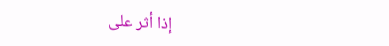إذا أثر على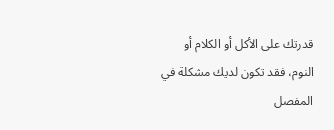قدرتك على الأكل أو الكلام أو النوم، فقد تكون لديك مشكلة في المفصل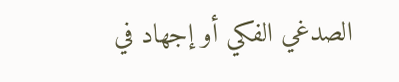الصدغي الفكي أو إجهاد في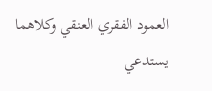العمود الفقري العنقي وكلاهما يستدعي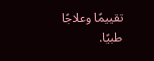تقييمًا وعلاجًا طبيًا.